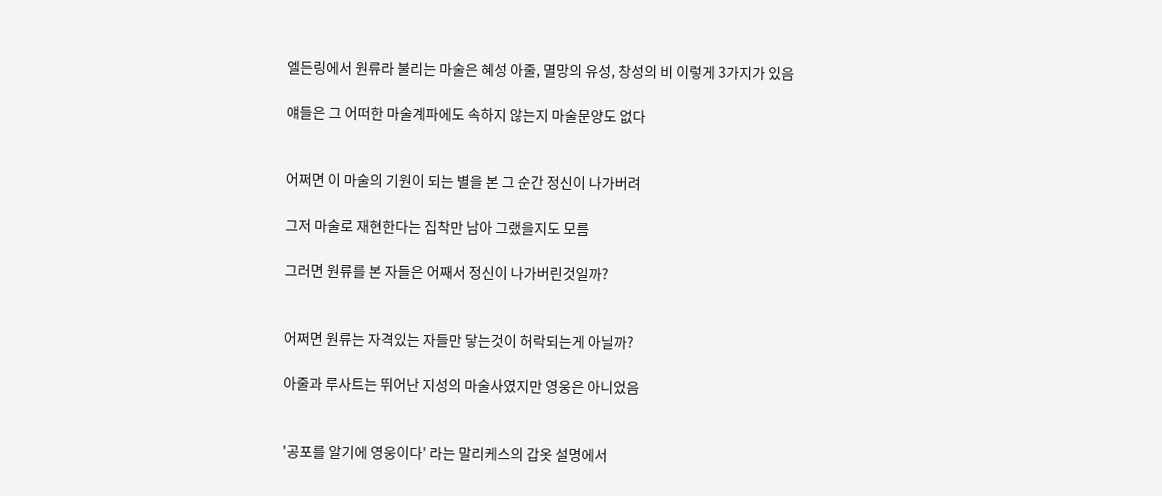엘든링에서 원류라 불리는 마술은 혜성 아줄, 멸망의 유성, 창성의 비 이렇게 3가지가 있음

얘들은 그 어떠한 마술계파에도 속하지 않는지 마술문양도 없다


어쩌면 이 마술의 기원이 되는 별을 본 그 순간 정신이 나가버려

그저 마술로 재현한다는 집착만 남아 그랬을지도 모름

그러면 원류를 본 자들은 어째서 정신이 나가버린것일까?


어쩌면 원류는 자격있는 자들만 닿는것이 허락되는게 아닐까?

아줄과 루사트는 뛰어난 지성의 마술사였지만 영웅은 아니었음


'공포를 알기에 영웅이다' 라는 말리케스의 갑옷 설명에서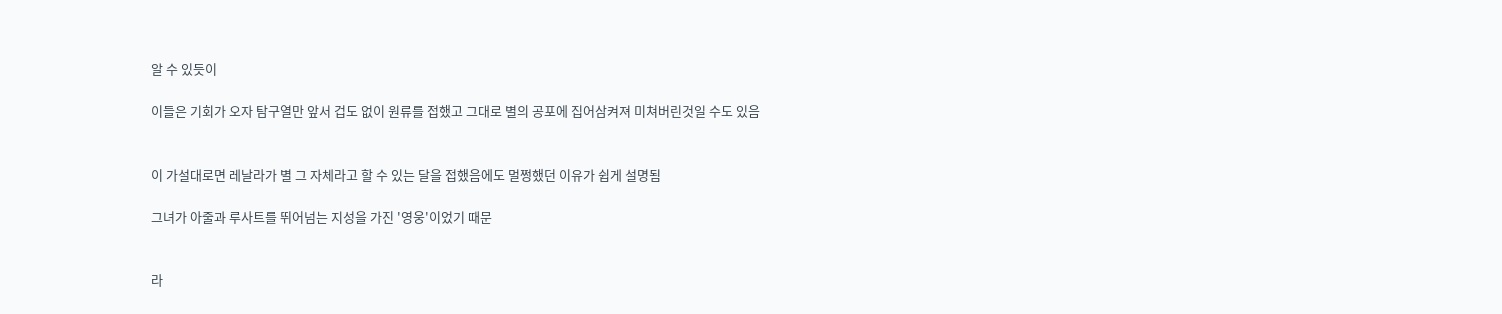알 수 있듯이

이들은 기회가 오자 탐구열만 앞서 겁도 없이 원류를 접했고 그대로 별의 공포에 집어삼켜져 미쳐버린것일 수도 있음


이 가설대로면 레날라가 별 그 자체라고 할 수 있는 달을 접했음에도 멀쩡했던 이유가 쉽게 설명됨

그녀가 아줄과 루사트를 뛰어넘는 지성을 가진 '영웅'이었기 때문


라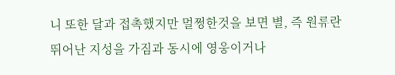니 또한 달과 접촉했지만 멀쩡한것을 보면 별, 즉 원류란 뛰어난 지성을 가짐과 동시에 영웅이거나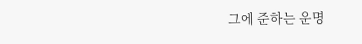그에 준하는 운명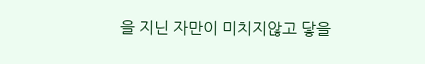을 지닌 자만이 미치지않고 닿을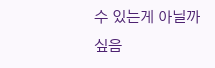수 있는게 아닐까싶음